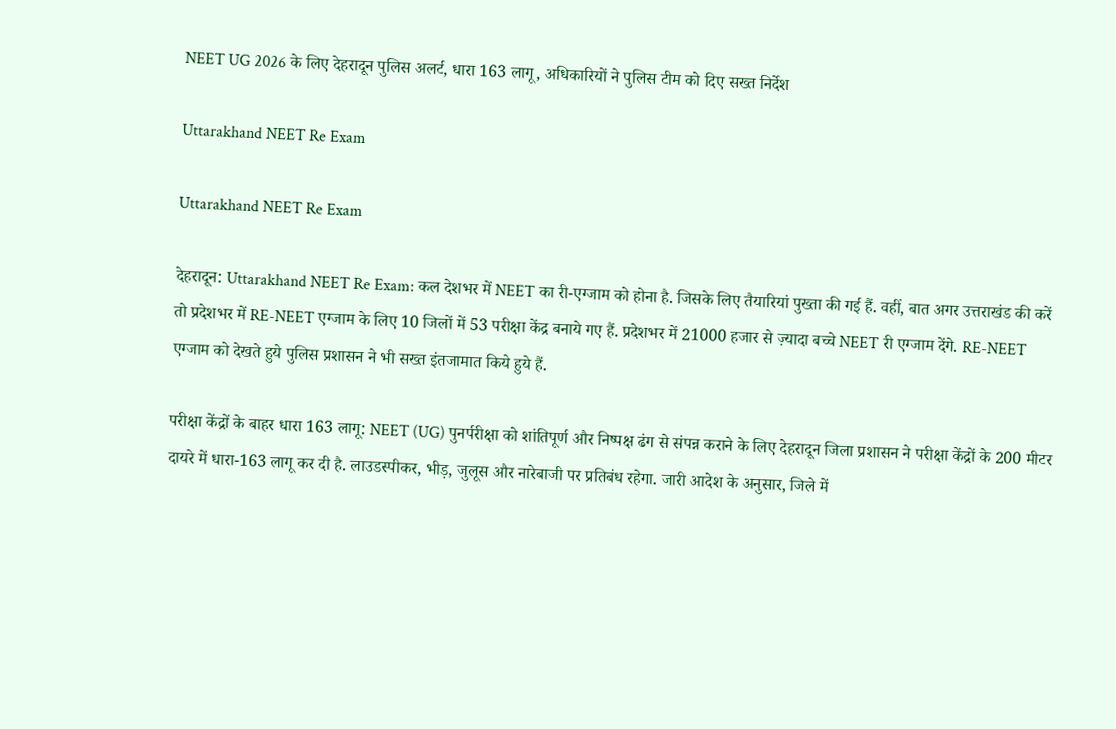NEET UG 2026 के ल‍िए देहरादून पुलिस अलर्ट, धारा 163 लागू, अधिकारियों ने पुलिस टीम को दिए सख्त निर्देश

Uttarakhand NEET Re Exam

Uttarakhand NEET Re Exam

देहरादून: Uttarakhand NEET Re Exam: कल देशभर में NEET का री-एग्जाम को होना है. जिसके लिए तैयारियां पुख्ता की गई हैं. वहीं, बात अगर उत्तराखंड की करें तो प्रदेशभर में RE-NEET एग्जाम के लिए 10 जिलों में 53 परीक्षा केंद्र बनाये गए हैं. प्रदेशभर में 21000 हजार से ज़्यादा बच्चे NEET री एग्जाम देंगे. RE-NEET एग्जाम को देखते हुये पुलिस प्रशासन ने भी सख्त इंतजामात किये हुये हैं.

परीक्षा केंद्रों के बाहर धारा 163 लागू: NEET (UG) पुनर्परीक्षा को शांतिपूर्ण और निष्पक्ष ढंग से संपन्न कराने के लिए देहरादून जिला प्रशासन ने परीक्षा केंद्रों के 200 मीटर दायरे में धारा-163 लागू कर दी है. लाउडस्पीकर, भीड़, जुलूस और नारेबाजी पर प्रतिबंध रहेगा. जारी आदेश के अनुसार, जिले में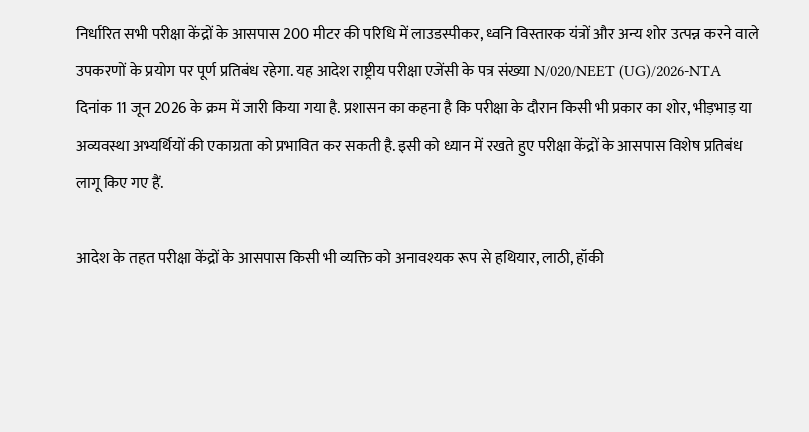निर्धारित सभी परीक्षा केंद्रों के आसपास 200 मीटर की परिधि में लाउडस्पीकर, ध्वनि विस्तारक यंत्रों और अन्य शोर उत्पन्न करने वाले उपकरणों के प्रयोग पर पूर्ण प्रतिबंध रहेगा. यह आदेश राष्ट्रीय परीक्षा एजेंसी के पत्र संख्या N/020/NEET (UG)/2026-NTA दिनांक 11 जून 2026 के क्रम में जारी किया गया है. प्रशासन का कहना है कि परीक्षा के दौरान किसी भी प्रकार का शोर, भीड़भाड़ या अव्यवस्था अभ्यर्थियों की एकाग्रता को प्रभावित कर सकती है. इसी को ध्यान में रखते हुए परीक्षा केंद्रों के आसपास विशेष प्रतिबंध लागू किए गए हैं.

आदेश के तहत परीक्षा केंद्रों के आसपास किसी भी व्यक्ति को अनावश्यक रूप से हथियार, लाठी, हॉकी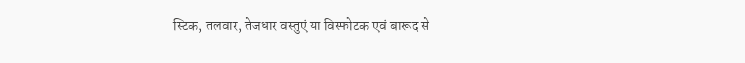स्टिक, तलवार, तेजधार वस्तुएं या विस्फोटक एवं बारूद से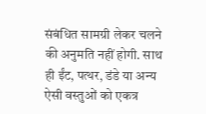संबंधित सामग्री लेकर चलने की अनुमति नहीं होगी. साथ ही ईंट, पत्थर, डंडे या अन्य ऐसी वस्तुओं को एकत्र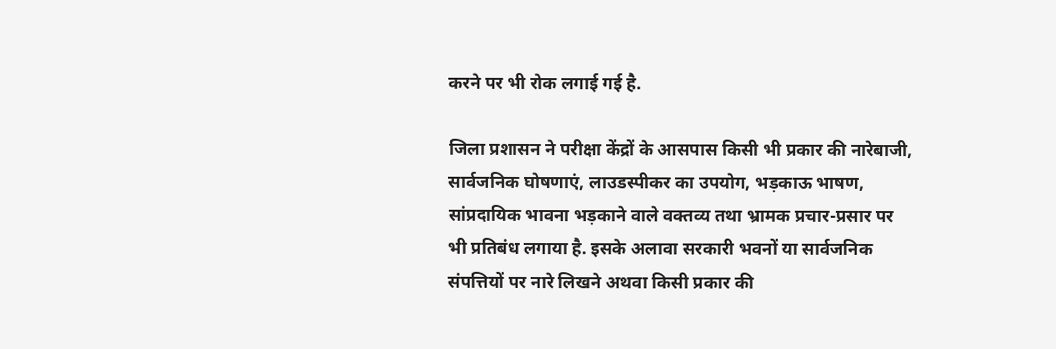करने पर भी रोक लगाई गई है.

जिला प्रशासन ने परीक्षा केंद्रों के आसपास किसी भी प्रकार की नारेबाजी, सार्वजनिक घोषणाएं, लाउडस्पीकर का उपयोग, भड़काऊ भाषण, सांप्रदायिक भावना भड़काने वाले वक्तव्य तथा भ्रामक प्रचार-प्रसार पर भी प्रतिबंध लगाया है. इसके अलावा सरकारी भवनों या सार्वजनिक संपत्तियों पर नारे लिखने अथवा किसी प्रकार की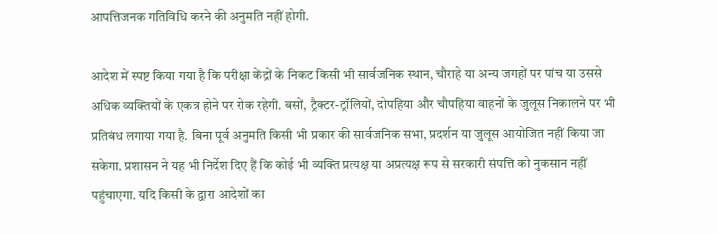आपत्तिजनक गतिविधि करने की अनुमति नहीं होगी.

आदेश में स्पष्ट किया गया है कि परीक्षा केंद्रों के निकट किसी भी सार्वजनिक स्थान, चौराहे या अन्य जगहों पर पांच या उससे अधिक व्यक्तियों के एकत्र होने पर रोक रहेगी. बसों, ट्रैक्टर-ट्रॉलियों, दोपहिया और चौपहिया वाहनों के जुलूस निकालने पर भी प्रतिबंध लगाया गया है. बिना पूर्व अनुमति किसी भी प्रकार की सार्वजनिक सभा, प्रदर्शन या जुलूस आयोजित नहीं किया जा सकेगा. प्रशासन ने यह भी निर्देश दिए हैं कि कोई भी व्यक्ति प्रत्यक्ष या अप्रत्यक्ष रूप से सरकारी संपत्ति को नुकसान नहीं पहुंचाएगा. यदि किसी के द्वारा आदेशों का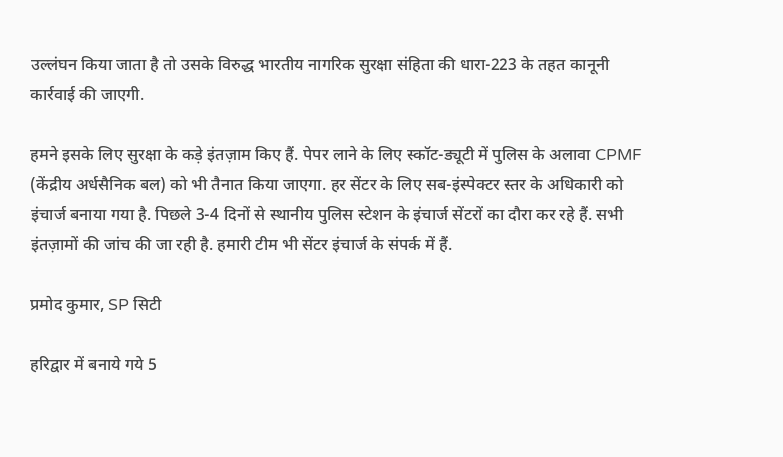उल्लंघन किया जाता है तो उसके विरुद्ध भारतीय नागरिक सुरक्षा संहिता की धारा-223 के तहत कानूनी कार्रवाई की जाएगी.

हमने इसके लिए सुरक्षा के कड़े इंतज़ाम किए हैं. पेपर लाने के लिए स्कॉट-ड्यूटी में पुलिस के अलावा CPMF (केंद्रीय अर्धसैनिक बल) को भी तैनात किया जाएगा. हर सेंटर के लिए सब-इंस्पेक्टर स्तर के अधिकारी को इंचार्ज बनाया गया है. पिछले 3-4 दिनों से स्थानीय पुलिस स्टेशन के इंचार्ज सेंटरों का दौरा कर रहे हैं. सभी इंतज़ामों की जांच की जा रही है. हमारी टीम भी सेंटर इंचार्ज के संपर्क में हैं.

प्रमोद कुमार, SP सिटी

हरिद्वार में बनाये गये 5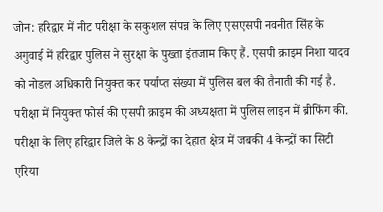जोन: हरिद्वार में नीट परीक्षा के सकुशल संपन्न के लिए एसएसपी नवनीत सिंह के अगुवाई में हरिद्वार पुलिस ने सुरक्षा के पुख्ता इंतजाम किए हैं. एसपी क्राइम निशा यादव को नोडल अधिकारी नियुक्त कर पर्याप्त संख्या में पुलिस बल की तैनाती की गई है. परीक्षा में नियुक्त फोर्स की एसपी क्राइम की अध्यक्षता में पुलिस लाइन में ब्रीफिंग की. परीक्षा के लिए हरिद्वार जिले के 8 केन्द्रों का देहात क्षेत्र में जबकी 4 केन्द्रों का सिटी एरिया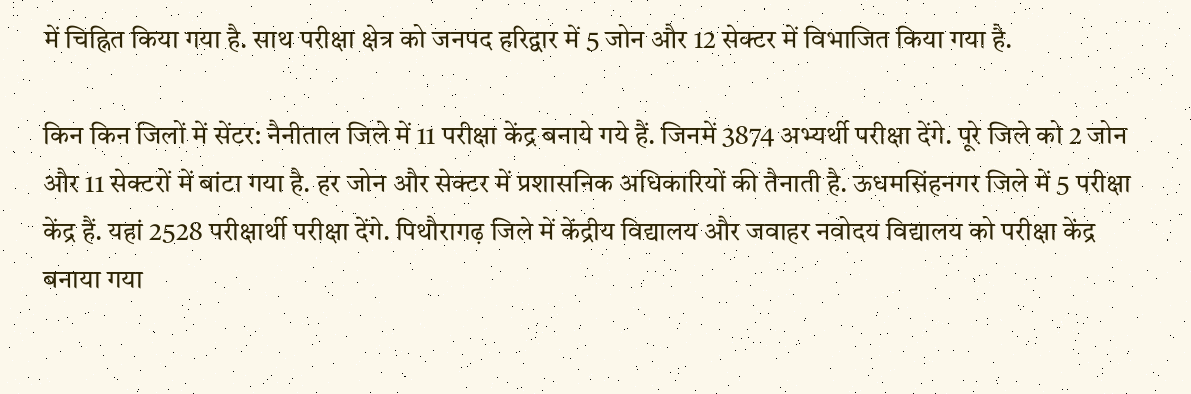में चिह्नित किया गया है. साथ परीक्षा क्षेत्र को जनपद हरिद्वार में 5 जोन और 12 सेक्टर में विभाजित किया गया है.

किन किन जिलों में सेंटर: नैनीताल जिले में 11 परीक्षा केंद्र बनाये गये हैं. जिनमें 3874 अभ्यर्थी परीक्षा देंगे. पूरे जिले को 2 जोन और 11 सेक्टरों में बांटा गया है. हर जोन और सेक्टर में प्रशासनिक अधिकारियों की तैनाती है. ऊधमसिंहनगर जिले में 5 परीक्षा केंद्र हैं. यहां 2528 परीक्षार्थी परीक्षा देंगे. पिथौरागढ़ जिले में केंद्रीय विद्यालय और जवाहर नवोदय विद्यालय को परीक्षा केंद्र बनाया गया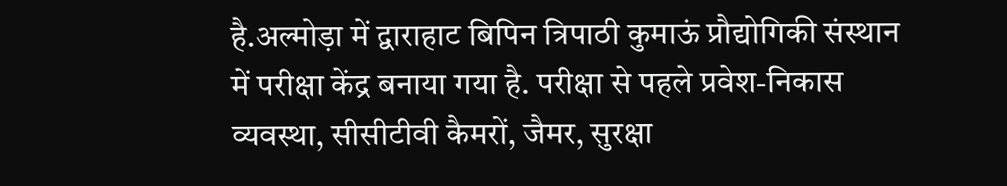है.अल्मोड़ा में द्वाराहाट बिपिन त्रिपाठी कुमाऊं प्रौद्योगिकी संस्थान में परीक्षा केंद्र बनाया गया है. परीक्षा से पहले प्रवेश-निकास व्यवस्था, सीसीटीवी कैमरों, जैमर, सुरक्षा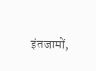इंतजामों,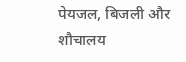पेयजल, बिजली और शौचालय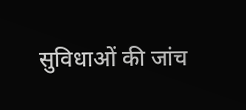सुविधाओं की जांच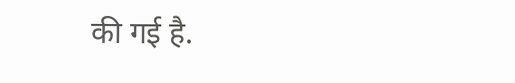की गई है.